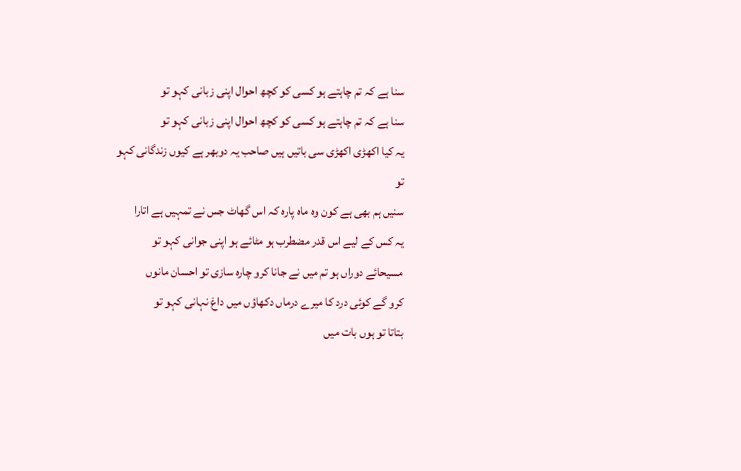سنا ہے کہ تم چاہتے ہو کسی کو کچھ احوال اپنی زبانی کہو تو
سنا ہے کہ تم چاہتے ہو کسی کو کچھ احوال اپنی زبانی کہو تو
یہ کیا اکھڑی اکھڑی سی باتیں ہیں صاحب یہ دوبھر ہے کیوں زندگانی کہو تو
سنیں ہم بھی ہے کون وہ ماہ پارہ کہ اس گھاٹ جس نے تمہیں ہے اتارا
یہ کس کے لیے اس قدر مضطرب ہو مٹائے ہو اپنی جوانی کہو تو
مسیحائے دوراں ہو تم میں نے جانا کرو چارہ سازی تو احسان مانوں
کرو گے کوئی درد کا میرے درماں دکھاؤں میں داغ نہانی کہو تو
بتاتا تو ہوں بات میں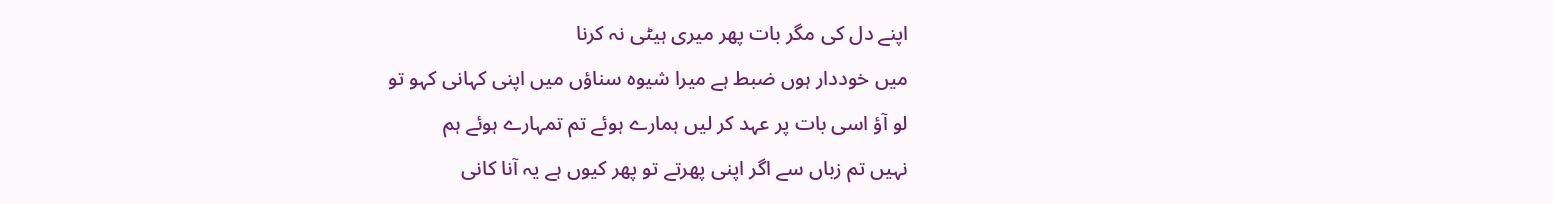اپنے دل کی مگر بات پھر میری ہیٹی نہ کرنا
میں خوددار ہوں ضبط ہے میرا شیوہ سناؤں میں اپنی کہانی کہو تو
لو آؤ اسی بات پر عہد کر لیں ہمارے ہوئے تم تمہارے ہوئے ہم
نہیں تم زباں سے اگر اپنی پھرتے تو پھر کیوں ہے یہ آنا کانی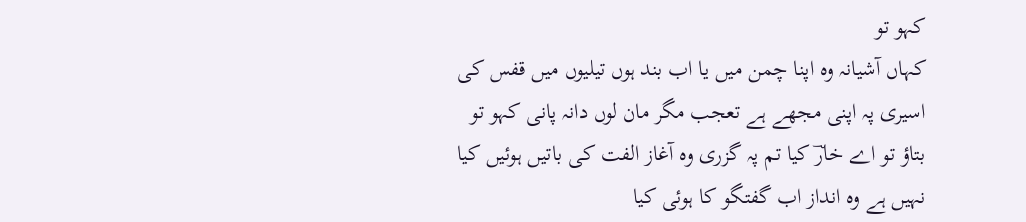کہو تو
کہاں آشیانہ وہ اپنا چمن میں یا اب بند ہوں تیلیوں میں قفس کی
اسیری پہ اپنی مجھے ہے تعجب مگر مان لوں دانہ پانی کہو تو
بتاؤ تو اے خارؔ کیا تم پہ گزری وہ آغاز الفت کی باتیں ہوئیں کیا
نہیں ہے وہ انداز اب گفتگو کا ہوئی کیا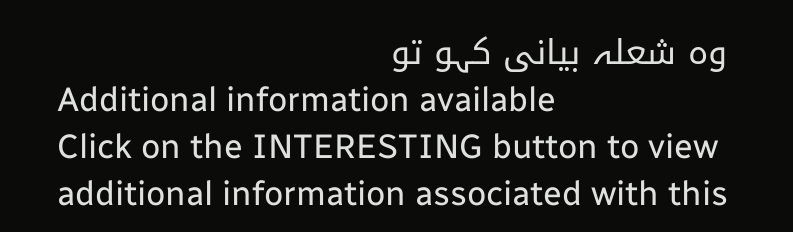وہ شعلہ بیانی کہو تو
Additional information available
Click on the INTERESTING button to view additional information associated with this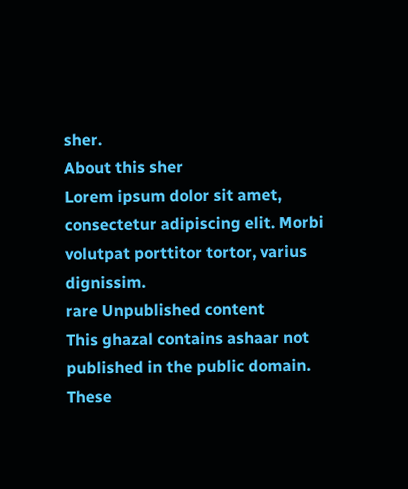sher.
About this sher
Lorem ipsum dolor sit amet, consectetur adipiscing elit. Morbi volutpat porttitor tortor, varius dignissim.
rare Unpublished content
This ghazal contains ashaar not published in the public domain. These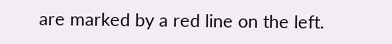are marked by a red line on the left.